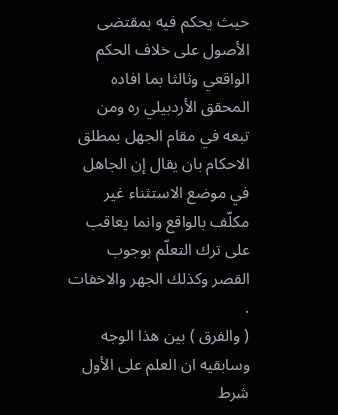حيث يحكم فيه بمقتضى الأصول على خلاف الحكم الواقعي وثالثا بما افاده المحقق الأردبيلي ره ومن تبعه في مقام الجهل بمطلق الاحكام بان يقال إن الجاهل في موضع الاستثناء غير مكلّف بالواقع وانما يعاقب على ترك التعلّم بوجوب القصر وكذلك الجهر والاخفات .
( والفرق ) بين هذا الوجه وسابقيه ان العلم على الأول شرط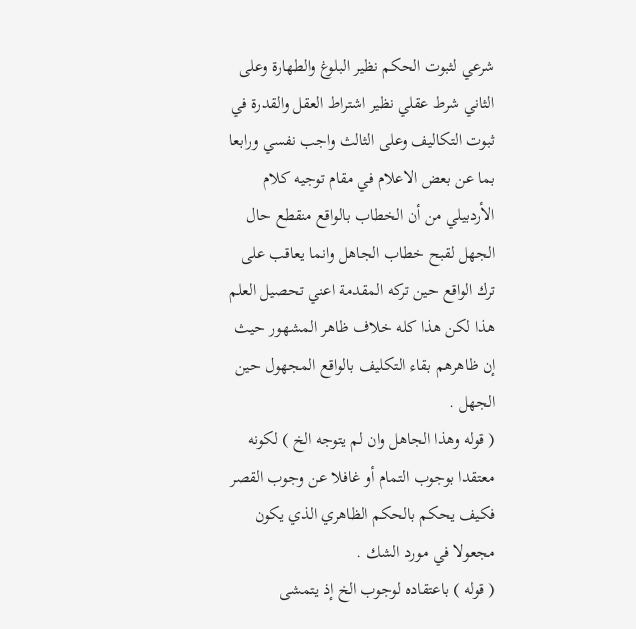شرعي لثبوت الحكم نظير البلوغ والطهارة وعلى الثاني شرط عقلي نظير اشتراط العقل والقدرة في ثبوت التكاليف وعلى الثالث واجب نفسي ورابعا بما عن بعض الاعلام في مقام توجيه كلام الأردبيلي من أن الخطاب بالواقع منقطع حال الجهل لقبح خطاب الجاهل وانما يعاقب على ترك الواقع حين تركه المقدمة اعني تحصيل العلم هذا لكن هذا كله خلاف ظاهر المشهور حيث إن ظاهرهم بقاء التكليف بالواقع المجهول حين الجهل .
( قوله وهذا الجاهل وان لم يتوجه الخ ) لكونه معتقدا بوجوب التمام أو غافلا عن وجوب القصر فكيف يحكم بالحكم الظاهري الذي يكون مجعولا في مورد الشك .
( قوله ) باعتقاده لوجوب الخ إذ يتمشى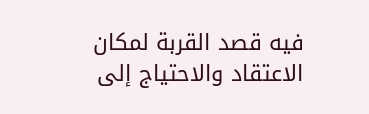فيه قصد القربة لمكان الاعتقاد والاحتياج إلى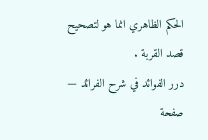الحكم الظاهري انما هو لتصحيح قصد القربة .
درر الفوائد في شرح الفرائد — صفحة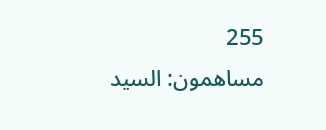255
مساهمون: السيد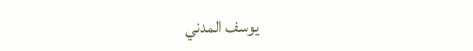يوسف المدني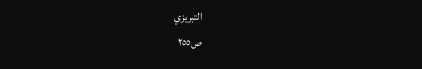التبريزي
ص٢٥٥